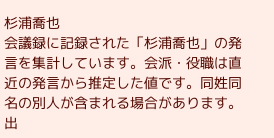杉浦喬也
会議録に記録された「杉浦喬也」の発言を集計しています。会派・役職は直近の発言から推定した値です。同姓同名の別人が含まれる場合があります。
出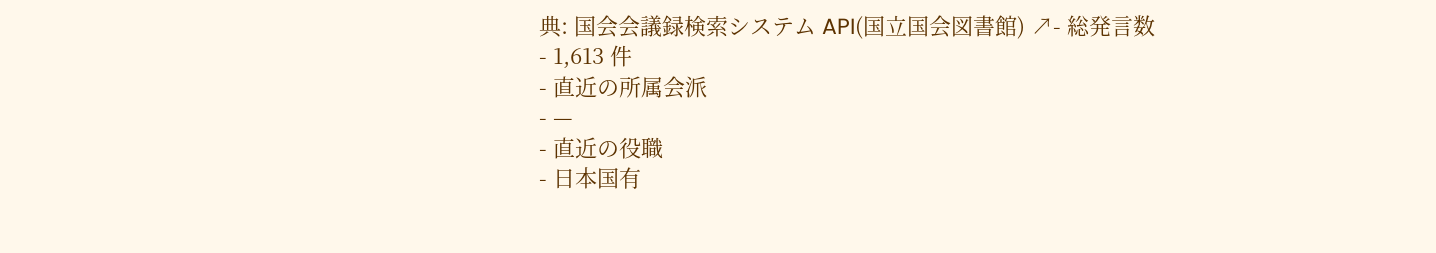典: 国会会議録検索システム API(国立国会図書館) ↗- 総発言数
- 1,613 件
- 直近の所属会派
- —
- 直近の役職
- 日本国有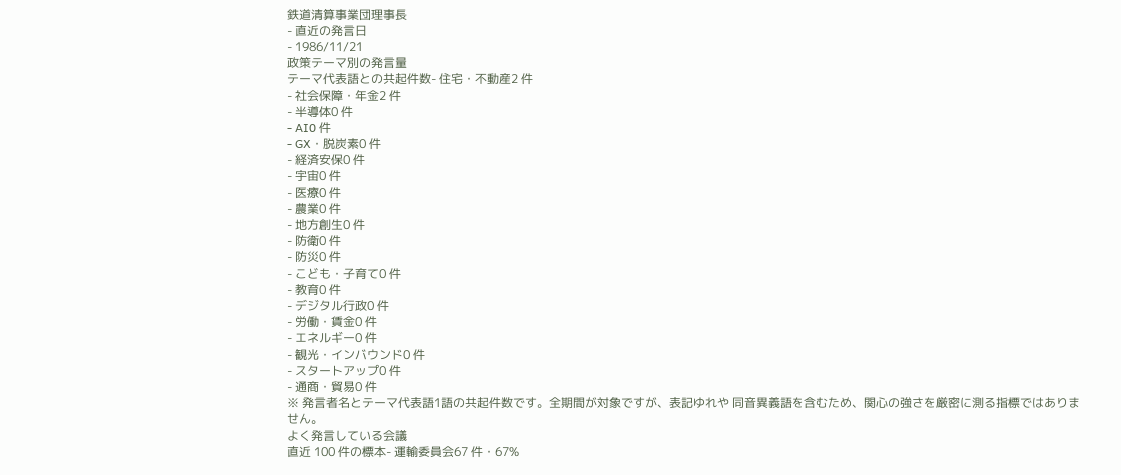鉄道清算事業団理事長
- 直近の発言日
- 1986/11/21
政策テーマ別の発言量
テーマ代表語との共起件数- 住宅・不動産2 件
- 社会保障・年金2 件
- 半導体0 件
- AI0 件
- GX・脱炭素0 件
- 経済安保0 件
- 宇宙0 件
- 医療0 件
- 農業0 件
- 地方創生0 件
- 防衛0 件
- 防災0 件
- こども・子育て0 件
- 教育0 件
- デジタル行政0 件
- 労働・賃金0 件
- エネルギー0 件
- 観光・インバウンド0 件
- スタートアップ0 件
- 通商・貿易0 件
※ 発言者名とテーマ代表語1語の共起件数です。全期間が対象ですが、表記ゆれや 同音異義語を含むため、関心の強さを厳密に測る指標ではありません。
よく発言している会議
直近 100 件の標本- 運輸委員会67 件・67%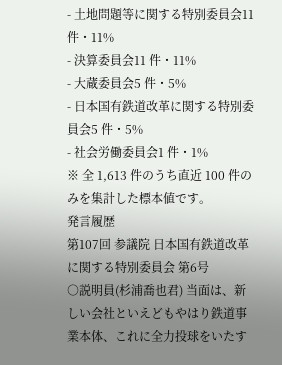- 土地問題等に関する特別委員会11 件・11%
- 決算委員会11 件・11%
- 大蔵委員会5 件・5%
- 日本国有鉄道改革に関する特別委員会5 件・5%
- 社会労働委員会1 件・1%
※ 全 1,613 件のうち直近 100 件のみを集計した標本値です。
発言履歴
第107回 参議院 日本国有鉄道改革に関する特別委員会 第6号
○説明員(杉浦喬也君) 当面は、新しい会社といえどもやはり鉄道事業本体、これに全力投球をいたす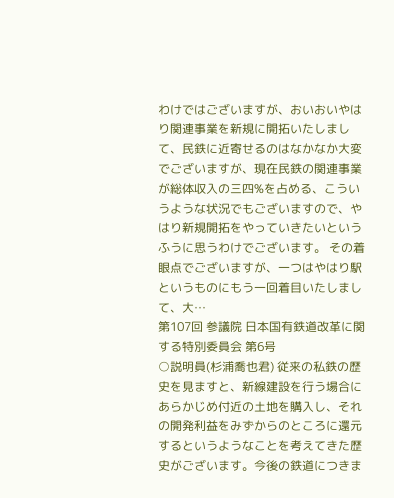わけではございますが、おいおいやはり関連事業を新規に開拓いたしまして、民鉄に近寄せるのはなかなか大変でございますが、現在民鉄の関連事業が総体収入の三四%を占める、こういうような状況でもございますので、やはり新規開拓をやっていきたいというふうに思うわけでございます。 その着眼点でございますが、一つはやはり駅というものにもう一回着目いたしまして、大…
第107回 参議院 日本国有鉄道改革に関する特別委員会 第6号
○説明員(杉浦喬也君) 従来の私鉄の歴史を見ますと、新線建設を行う場合にあらかじめ付近の土地を購入し、それの開発利益をみずからのところに還元するというようなことを考えてきた歴史がございます。今後の鉄道につきま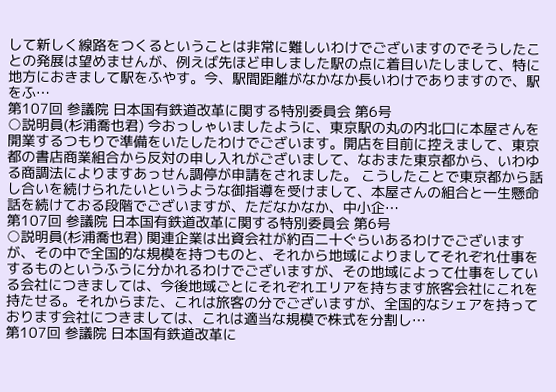して新しく線路をつくるということは非常に難しいわけでございますのでそうしたことの発展は望めませんが、例えば先ほど申しました駅の点に着目いたしまして、特に地方におきまして駅をふやす。今、駅間距離がなかなか長いわけでありますので、駅をふ…
第107回 参議院 日本国有鉄道改革に関する特別委員会 第6号
○説明員(杉浦喬也君) 今おっしゃいましたように、東京駅の丸の内北口に本屋さんを開業するつもりで準備をいたしたわけでございます。開店を目前に控えまして、東京都の書店商業組合から反対の申し入れがございまして、なおまた東京都から、いわゆる商調法によりますあっせん調停が申請をされました。 こうしたことで東京都から話し合いを続けられたいというような御指導を受けまして、本屋さんの組合と一生懸命話を続けておる段階でございますが、ただなかなか、中小企…
第107回 参議院 日本国有鉄道改革に関する特別委員会 第6号
○説明員(杉浦喬也君) 関連企業は出資会社が約百二十ぐらいあるわけでございますが、その中で全国的な規模を持つものと、それから地域によりましてそれぞれ仕事をするものというふうに分かれるわけでございますが、その地域によって仕事をしている会社につきましては、今後地域ごとにそれぞれエリアを持ちます旅客会社にこれを持たせる。それからまた、これは旅客の分でございますが、全国的なシェアを持っております会社につきましては、これは適当な規模で株式を分割し…
第107回 参議院 日本国有鉄道改革に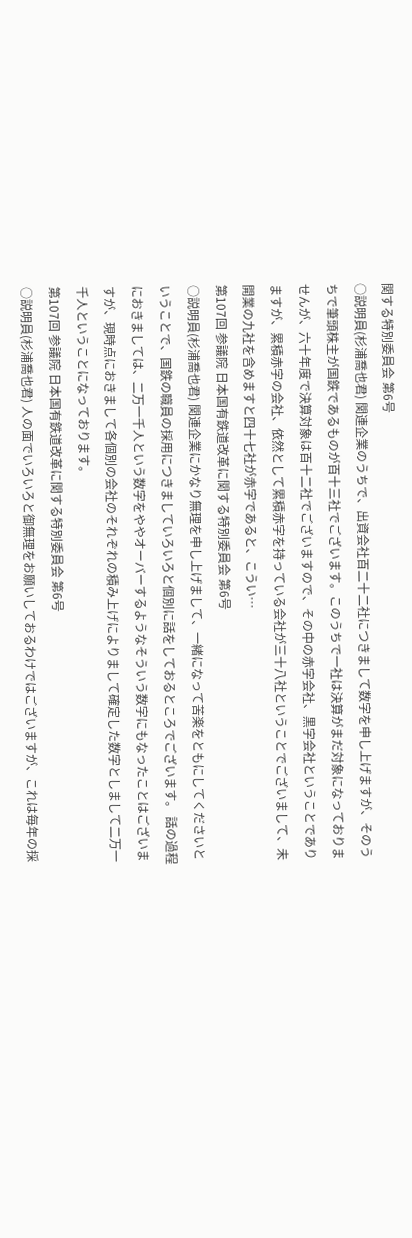関する特別委員会 第6号
○説明員(杉浦喬也君) 関連企業のうちで、出資会社百二十二社につきまして数字を申し上げますが、そのうちで筆頭株主が国鉄であるものが百十三社でございます。このうちで一社は決算がまだ対象になっておりませんが、六十年度で決算対象は百十二社でございますので、その中の赤字会社、黒字会社ということでありますが、累積赤字の会社、依然として累積赤字を持っている会社が三十八社ということでございまして、未開業の九社を含めますと四十七社が赤字であると、こうい…
第107回 参議院 日本国有鉄道改革に関する特別委員会 第6号
○説明員(杉浦喬也君) 関連企業にかなり無理を申し上げまして、一緒になって苦楽をともにしてくださいということで、国鉄の職員の採用につきましていろいろと個別に話をしておるところでございます。 話の過程におきましては、二万一千人という数字をややオーバーするようなそういう数字にもなったことはございますが、現時点におきまして各個別の会社のそれぞれの積み上げによりまして確定した数字としまして二万一千人ということになっております。
第107回 参議院 日本国有鉄道改革に関する特別委員会 第6号
○説明員(杉浦喬也君) 人の面でいろいろと御無理をお願いしておるわけではございますが、これは毎年の採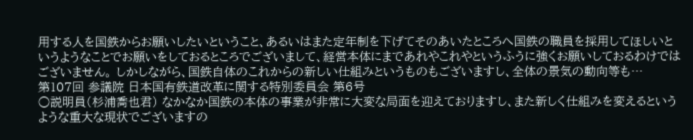用する人を国鉄からお願いしたいということ、あるいはまた定年制を下げてそのあいたところへ国鉄の職員を採用してほしいというようなことでお願いをしておるところでございまして、経営本体にまであれやこれやというふうに強くお願いしておるわけではございません。 しかしながら、国鉄自体のこれからの新しい仕組みというものもございますし、全体の景気の動向等も…
第107回 参議院 日本国有鉄道改革に関する特別委員会 第6号
○説明員(杉浦喬也君) なかなか国鉄の本体の事業が非常に大変な局面を迎えておりますし、また新しく仕組みを変えるというような重大な現状でございますの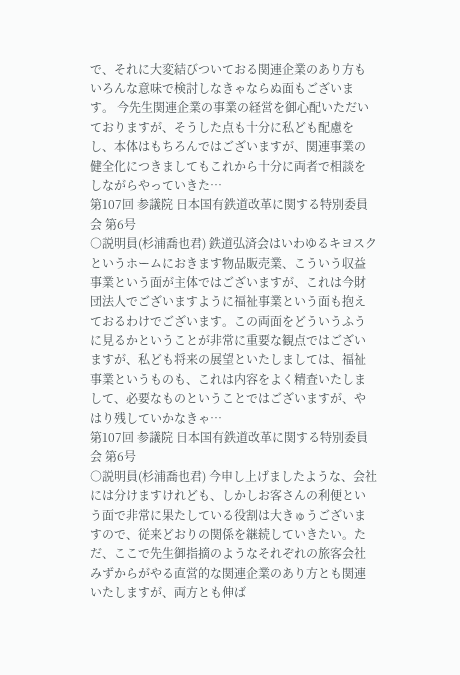で、それに大変結びついておる関連企業のあり方もいろんな意味で検討しなきゃならぬ面もございます。 今先生関連企業の事業の経営を御心配いただいておりますが、そうした点も十分に私ども配慮をし、本体はもちろんではございますが、関連事業の健全化につきましてもこれから十分に両者で相談をしながらやっていきた…
第107回 参議院 日本国有鉄道改革に関する特別委員会 第6号
○説明員(杉浦喬也君) 鉄道弘済会はいわゆるキヨスクというホームにおきます物品販売業、こういう収益事業という面が主体ではございますが、これは今財団法人でございますように福祉事業という面も抱えておるわけでございます。この両面をどういうふうに見るかということが非常に重要な観点ではございますが、私ども将来の展望といたしましては、福祉事業というものも、これは内容をよく精査いたしまして、必要なものということではございますが、やはり残していかなきゃ…
第107回 参議院 日本国有鉄道改革に関する特別委員会 第6号
○説明員(杉浦喬也君) 今申し上げましたような、会社には分けますけれども、しかしお客さんの利便という面で非常に果たしている役割は大きゅうございますので、従来どおりの関係を継続していきたい。ただ、ここで先生御指摘のようなそれぞれの旅客会社みずからがやる直営的な関連企業のあり方とも関連いたしますが、両方とも伸ば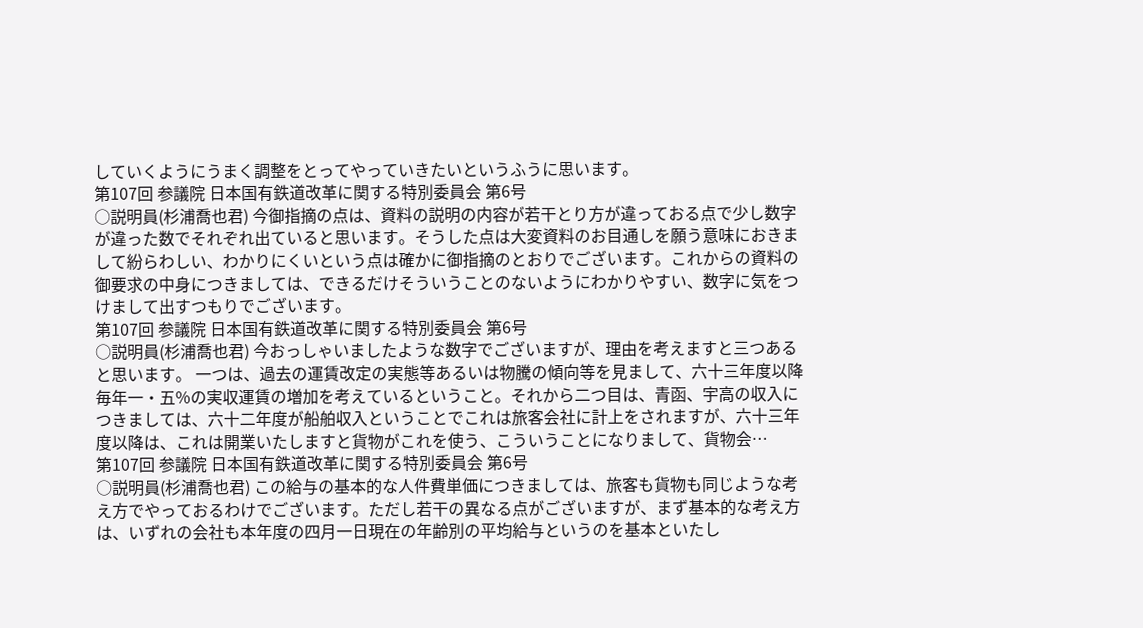していくようにうまく調整をとってやっていきたいというふうに思います。
第107回 参議院 日本国有鉄道改革に関する特別委員会 第6号
○説明員(杉浦喬也君) 今御指摘の点は、資料の説明の内容が若干とり方が違っておる点で少し数字が違った数でそれぞれ出ていると思います。そうした点は大変資料のお目通しを願う意味におきまして紛らわしい、わかりにくいという点は確かに御指摘のとおりでございます。これからの資料の御要求の中身につきましては、できるだけそういうことのないようにわかりやすい、数字に気をつけまして出すつもりでございます。
第107回 参議院 日本国有鉄道改革に関する特別委員会 第6号
○説明員(杉浦喬也君) 今おっしゃいましたような数字でございますが、理由を考えますと三つあると思います。 一つは、過去の運賃改定の実態等あるいは物騰の傾向等を見まして、六十三年度以降毎年一・五%の実収運賃の増加を考えているということ。それから二つ目は、青函、宇高の収入につきましては、六十二年度が船舶収入ということでこれは旅客会社に計上をされますが、六十三年度以降は、これは開業いたしますと貨物がこれを使う、こういうことになりまして、貨物会…
第107回 参議院 日本国有鉄道改革に関する特別委員会 第6号
○説明員(杉浦喬也君) この給与の基本的な人件費単価につきましては、旅客も貨物も同じような考え方でやっておるわけでございます。ただし若干の異なる点がございますが、まず基本的な考え方は、いずれの会社も本年度の四月一日現在の年齢別の平均給与というのを基本といたし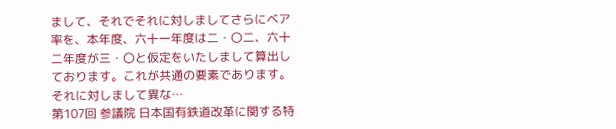まして、それでそれに対しましてさらにベア率を、本年度、六十一年度は二・〇二、六十二年度が三・〇と仮定をいたしまして算出しております。これが共通の要素であります。 それに対しまして異な…
第107回 参議院 日本国有鉄道改革に関する特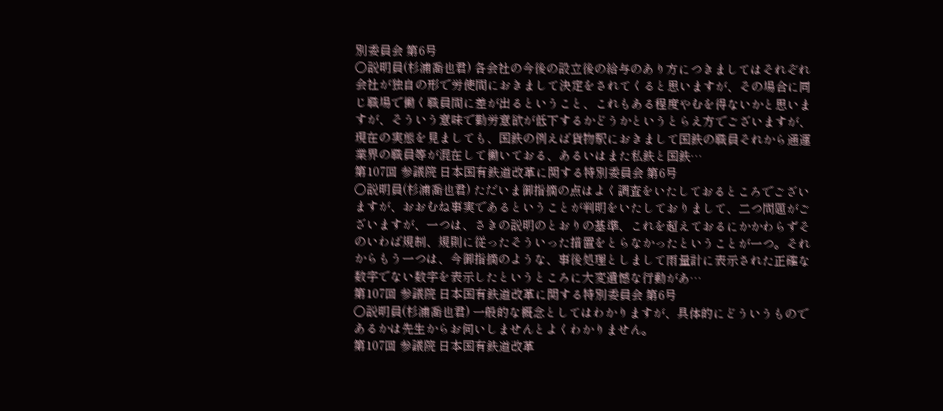別委員会 第6号
○説明員(杉浦喬也君) 各会社の今後の設立後の給与のあり方につきましてはそれぞれ会社が独自の形で労使間におきまして決定をされてくると思いますが、その場合に同じ職場で働く職員間に差が出るということ、これもある程度やむを得ないかと思いますが、そういう意味で勤労意欲が低下するかどうかというとらえ方でございますが、現在の実態を見ましても、国鉄の例えば貨物駅におきまして国鉄の職員それから通運業界の職員等が混在して働いておる、あるいはまた私鉄と国鉄…
第107回 参議院 日本国有鉄道改革に関する特別委員会 第6号
○説明員(杉浦喬也君) ただいま御指摘の点はよく調査をいたしておるところでございますが、おおむね事実であるということが判明をいたしておりまして、二つ問題がございますが、一つは、さきの説明のとおりの基準、これを超えておるにかかわらずそのいわば規制、規則に従ったそういった措置をとらなかったということが一つ。それからもう一つは、今御指摘のような、事後処理としまして雨量計に表示された正確な数字でない数字を表示したというところに大変遺憾な行動があ…
第107回 参議院 日本国有鉄道改革に関する特別委員会 第6号
○説明員(杉浦喬也君) 一般的な概念としてはわかりますが、具体的にどういうものであるかは先生からお伺いしませんとよくわかりません。
第107回 参議院 日本国有鉄道改革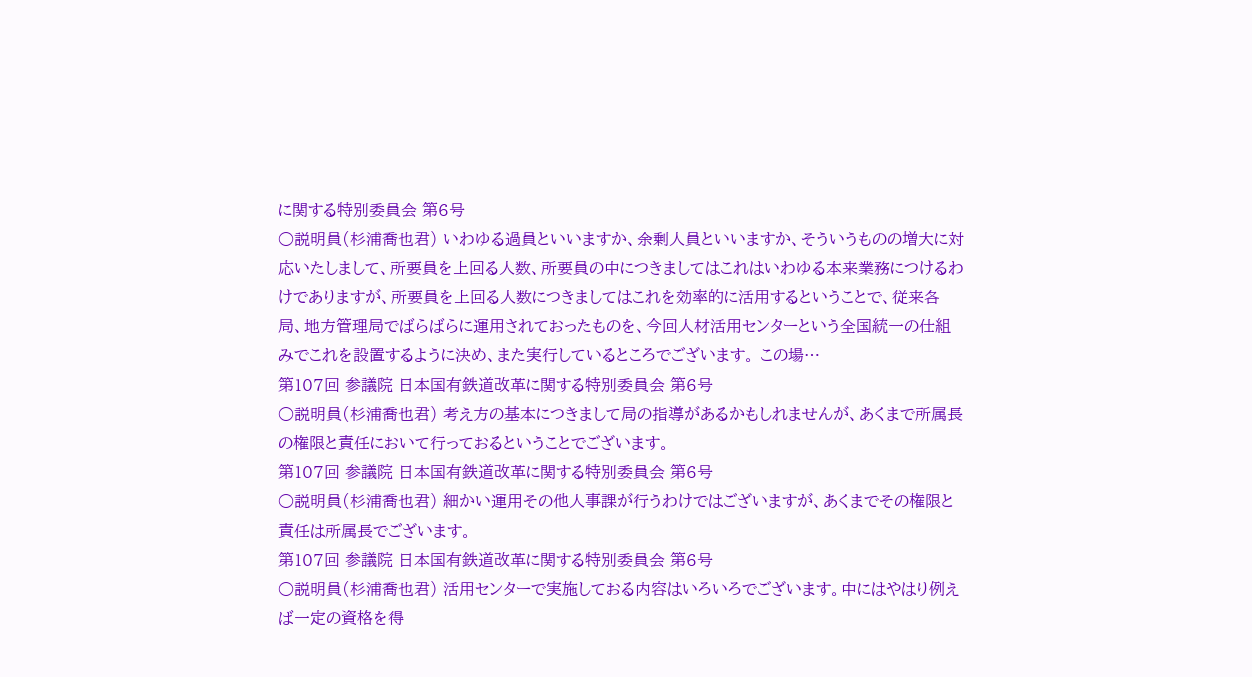に関する特別委員会 第6号
○説明員(杉浦喬也君) いわゆる過員といいますか、余剰人員といいますか、そういうものの増大に対応いたしまして、所要員を上回る人数、所要員の中につきましてはこれはいわゆる本来業務につけるわけでありますが、所要員を上回る人数につきましてはこれを効率的に活用するということで、従来各局、地方管理局でばらばらに運用されておったものを、今回人材活用センターという全国統一の仕組みでこれを設置するように決め、また実行しているところでございます。 この場…
第107回 参議院 日本国有鉄道改革に関する特別委員会 第6号
○説明員(杉浦喬也君) 考え方の基本につきまして局の指導があるかもしれませんが、あくまで所属長の権限と責任において行っておるということでございます。
第107回 参議院 日本国有鉄道改革に関する特別委員会 第6号
○説明員(杉浦喬也君) 細かい運用その他人事課が行うわけではございますが、あくまでその権限と責任は所属長でございます。
第107回 参議院 日本国有鉄道改革に関する特別委員会 第6号
○説明員(杉浦喬也君) 活用センターで実施しておる内容はいろいろでございます。中にはやはり例えば一定の資格を得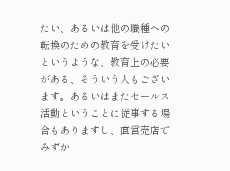たい、あるいは他の職種への転換のための教育を受けたいというような、教育上の必要がある、そういう人もございます。あるいはまたセールス活動ということに従事する場合もありますし、直営売店でみずか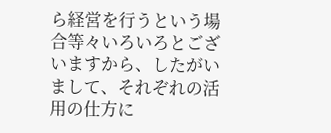ら経営を行うという場合等々いろいろとございますから、したがいまして、それぞれの活用の仕方に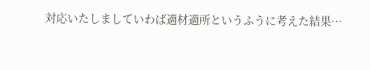対応いたしましていわば適材適所というふうに考えた結果…